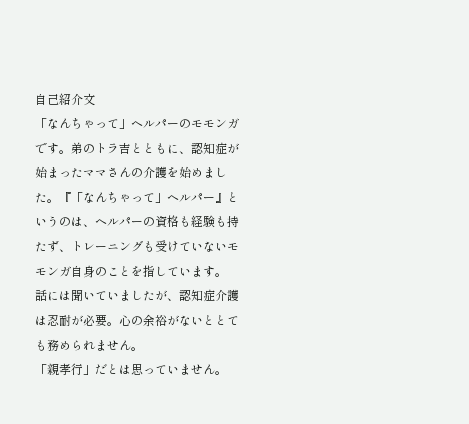自己紹介文
「なんちゃって」ヘルパーのモモンガです。弟のトラ吉とともに、認知症が始まったママさんの介護を始めました。『「なんちゃって」ヘルパー』というのは、ヘルパーの資格も経験も持たず、トレーニングも受けていないモモンガ自身のことを指しています。
話には聞いていましたが、認知症介護は忍耐が必要。心の余裕がないととても務められません。
「親孝行」だとは思っていません。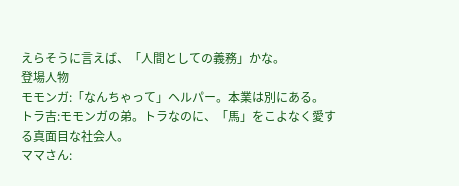えらそうに言えば、「人間としての義務」かな。
登場人物
モモンガ:「なんちゃって」ヘルパー。本業は別にある。
トラ吉:モモンガの弟。トラなのに、「馬」をこよなく愛する真面目な社会人。
ママさん: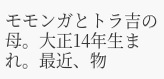モモンガとトラ吉の母。大正14年生まれ。最近、物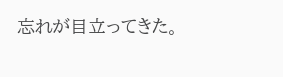忘れが目立ってきた。